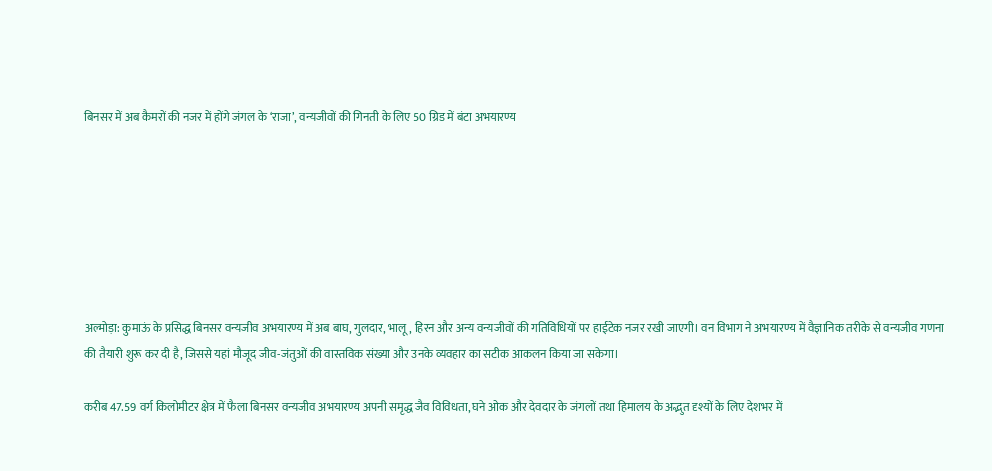बिनसर में अब कैमरों की नजर में होंगे जंगल के ‘राजा’, वन्यजीवों की गिनती के लिए 50 ग्रिड में बंटा अभयारण्य







अल्मोड़ा: कुमाऊं के प्रसिद्ध बिनसर वन्यजीव अभयारण्य में अब बाघ, गुलदार, भालू, हिरन और अन्य वन्यजीवों की गतिविधियों पर हाईटेक नजर रखी जाएगी। वन विभाग ने अभयारण्य में वैज्ञानिक तरीके से वन्यजीव गणना की तैयारी शुरू कर दी है, जिससे यहां मौजूद जीव-जंतुओं की वास्तविक संख्या और उनके व्यवहार का सटीक आकलन किया जा सकेगा।

करीब 47.59 वर्ग किलोमीटर क्षेत्र में फैला बिनसर वन्यजीव अभयारण्य अपनी समृद्ध जैव विविधता, घने ओक और देवदार के जंगलों तथा हिमालय के अद्भुत दृश्यों के लिए देशभर में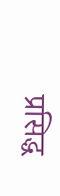प्रसिद्ध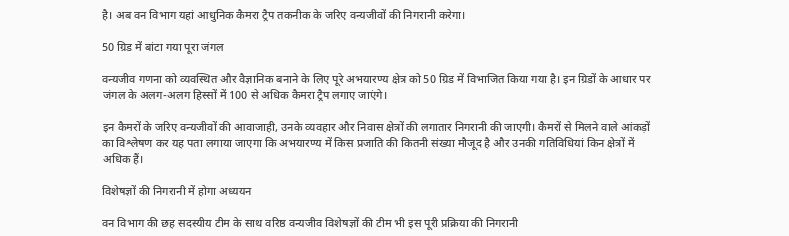है। अब वन विभाग यहां आधुनिक कैमरा ट्रैप तकनीक के जरिए वन्यजीवों की निगरानी करेगा।

50 ग्रिड में बांटा गया पूरा जंगल

वन्यजीव गणना को व्यवस्थित और वैज्ञानिक बनाने के लिए पूरे अभयारण्य क्षेत्र को 50 ग्रिड में विभाजित किया गया है। इन ग्रिडों के आधार पर जंगल के अलग-अलग हिस्सों में 100 से अधिक कैमरा ट्रैप लगाए जाएंगे।

इन कैमरों के जरिए वन्यजीवों की आवाजाही, उनके व्यवहार और निवास क्षेत्रों की लगातार निगरानी की जाएगी। कैमरों से मिलने वाले आंकड़ों का विश्लेषण कर यह पता लगाया जाएगा कि अभयारण्य में किस प्रजाति की कितनी संख्या मौजूद है और उनकी गतिविधियां किन क्षेत्रों में अधिक हैं।

विशेषज्ञों की निगरानी में होगा अध्ययन

वन विभाग की छह सदस्यीय टीम के साथ वरिष्ठ वन्यजीव विशेषज्ञों की टीम भी इस पूरी प्रक्रिया की निगरानी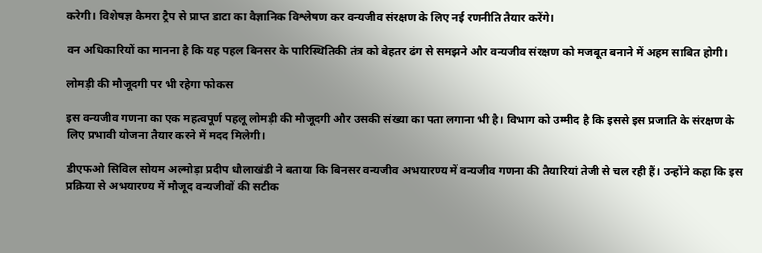करेगी। विशेषज्ञ कैमरा ट्रैप से प्राप्त डाटा का वैज्ञानिक विश्लेषण कर वन्यजीव संरक्षण के लिए नई रणनीति तैयार करेंगे।

वन अधिकारियों का मानना है कि यह पहल बिनसर के पारिस्थितिकी तंत्र को बेहतर ढंग से समझने और वन्यजीव संरक्षण को मजबूत बनाने में अहम साबित होगी।

लोमड़ी की मौजूदगी पर भी रहेगा फोकस

इस वन्यजीव गणना का एक महत्वपूर्ण पहलू लोमड़ी की मौजूदगी और उसकी संख्या का पता लगाना भी है। विभाग को उम्मीद है कि इससे इस प्रजाति के संरक्षण के लिए प्रभावी योजना तैयार करने में मदद मिलेगी।

डीएफओ सिविल सोयम अल्मोड़ा प्रदीप धौलाखंडी ने बताया कि बिनसर वन्यजीव अभयारण्य में वन्यजीव गणना की तैयारियां तेजी से चल रही हैं। उन्होंने कहा कि इस प्रक्रिया से अभयारण्य में मौजूद वन्यजीवों की सटीक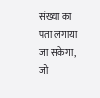संख्या का पता लगाया जा सकेगा, जो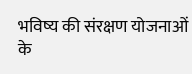भविष्य की संरक्षण योजनाओं के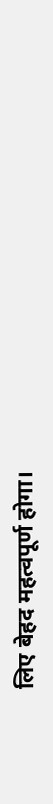लिए बेहद महत्वपूर्ण होगा।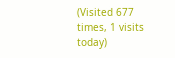(Visited 677 times, 1 visits today)